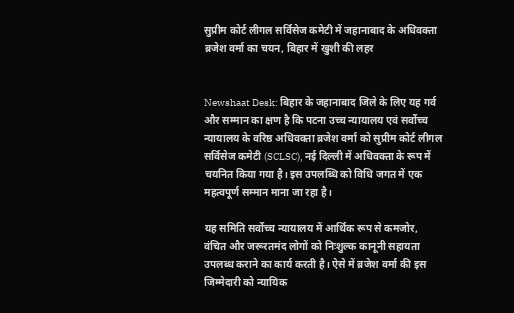सुप्रीम कोर्ट लीगल सर्विसेज कमेटी में जहानाबाद के अधिवक्ता ब्रजेश वर्मा का चयन, बिहार में खुशी की लहर


Newshaat Desk: बिहार के जहानाबाद जिले के लिए यह गर्व और सम्मान का क्षण है कि पटना उच्च न्यायालय एवं सर्वोच्च न्यायालय के वरिष्ठ अधिवक्ता ब्रजेश वर्मा को सुप्रीम कोर्ट लीगल सर्विसेज कमेटी (SCLSC), नई दिल्ली में अधिवक्ता के रूप में चयनित किया गया है। इस उपलब्धि को विधि जगत में एक महत्वपूर्ण सम्मान माना जा रहा है।

यह समिति सर्वोच्च न्यायालय में आर्थिक रूप से कमजोर, वंचित और जरूरतमंद लोगों को निःशुल्क कानूनी सहायता उपलब्ध कराने का कार्य करती है। ऐसे में ब्रजेश वर्मा की इस जिम्मेदारी को न्यायिक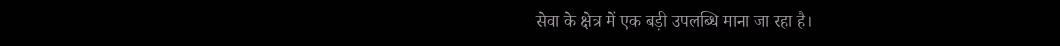सेवा के क्षेत्र में एक बड़ी उपलब्धि माना जा रहा है।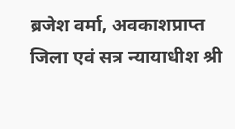ब्रजेश वर्मा, अवकाशप्राप्त जिला एवं सत्र न्यायाधीश श्री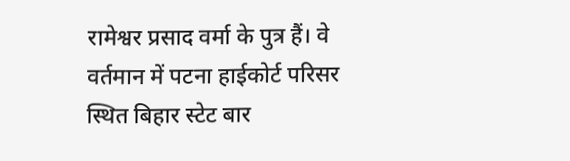रामेश्वर प्रसाद वर्मा के पुत्र हैं। वे वर्तमान में पटना हाईकोर्ट परिसर स्थित बिहार स्टेट बार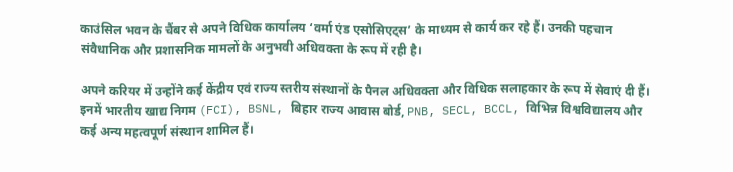काउंसिल भवन के चैंबर से अपने विधिक कार्यालय ‘वर्मा एंड एसोसिएट्स’ के माध्यम से कार्य कर रहे हैं। उनकी पहचान संवैधानिक और प्रशासनिक मामलों के अनुभवी अधिवक्ता के रूप में रही है।

अपने करियर में उन्होंने कई केंद्रीय एवं राज्य स्तरीय संस्थानों के पैनल अधिवक्ता और विधिक सलाहकार के रूप में सेवाएं दी हैं। इनमें भारतीय खाद्य निगम (FCI), BSNL, बिहार राज्य आवास बोर्ड, PNB, SECL, BCCL, विभिन्न विश्वविद्यालय और कई अन्य महत्वपूर्ण संस्थान शामिल हैं।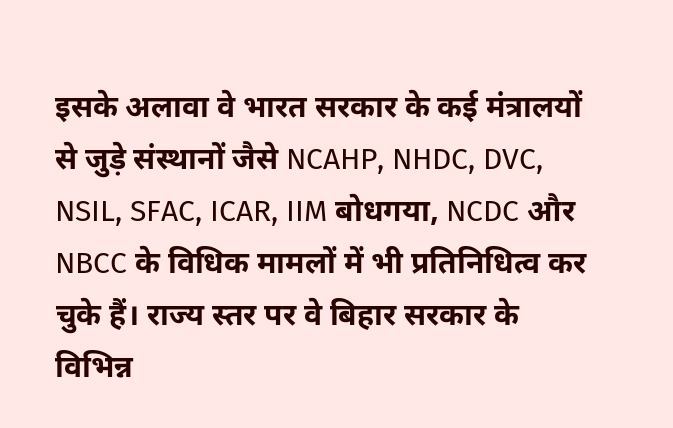इसके अलावा वे भारत सरकार के कई मंत्रालयों से जुड़े संस्थानों जैसे NCAHP, NHDC, DVC, NSIL, SFAC, ICAR, IIM बोधगया, NCDC और NBCC के विधिक मामलों में भी प्रतिनिधित्व कर चुके हैं। राज्य स्तर पर वे बिहार सरकार के विभिन्न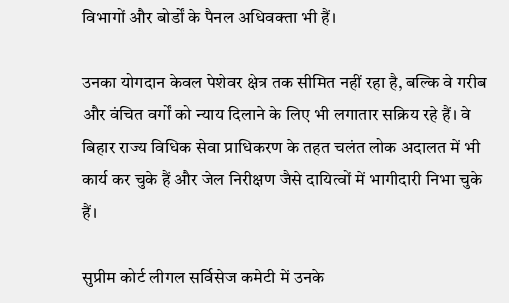विभागों और बोर्डों के पैनल अधिवक्ता भी हैं।

उनका योगदान केवल पेशेवर क्षेत्र तक सीमित नहीं रहा है, बल्कि वे गरीब और वंचित वर्गों को न्याय दिलाने के लिए भी लगातार सक्रिय रहे हैं। वे बिहार राज्य विधिक सेवा प्राधिकरण के तहत चलंत लोक अदालत में भी कार्य कर चुके हैं और जेल निरीक्षण जैसे दायित्वों में भागीदारी निभा चुके हैं।

सुप्रीम कोर्ट लीगल सर्विसेज कमेटी में उनके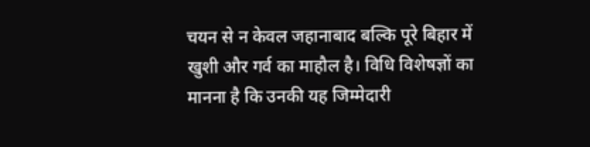चयन से न केवल जहानाबाद बल्कि पूरे बिहार में खुशी और गर्व का माहौल है। विधि विशेषज्ञों का मानना है कि उनकी यह जिम्मेदारी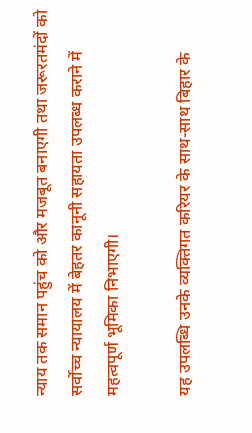न्याय तक समान पहुंच को और मजबूत बनाएगी तथा जरूरतमंदों को सर्वोच्च न्यायालय में बेहतर कानूनी सहायता उपलब्ध कराने में महत्वपूर्ण भूमिका निभाएगी।

यह उपलब्धि उनके व्यक्तिगत करियर के साथ-साथ बिहार के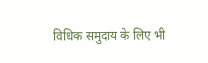विधिक समुदाय के लिए भी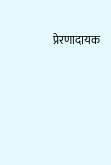प्रेरणादायक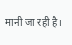मानी जा रही है।